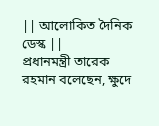|| আলোকিত দৈনিক ডেস্ক ||
প্রধানমন্ত্রী তারেক রহমান বলেছেন, ক্ষুদে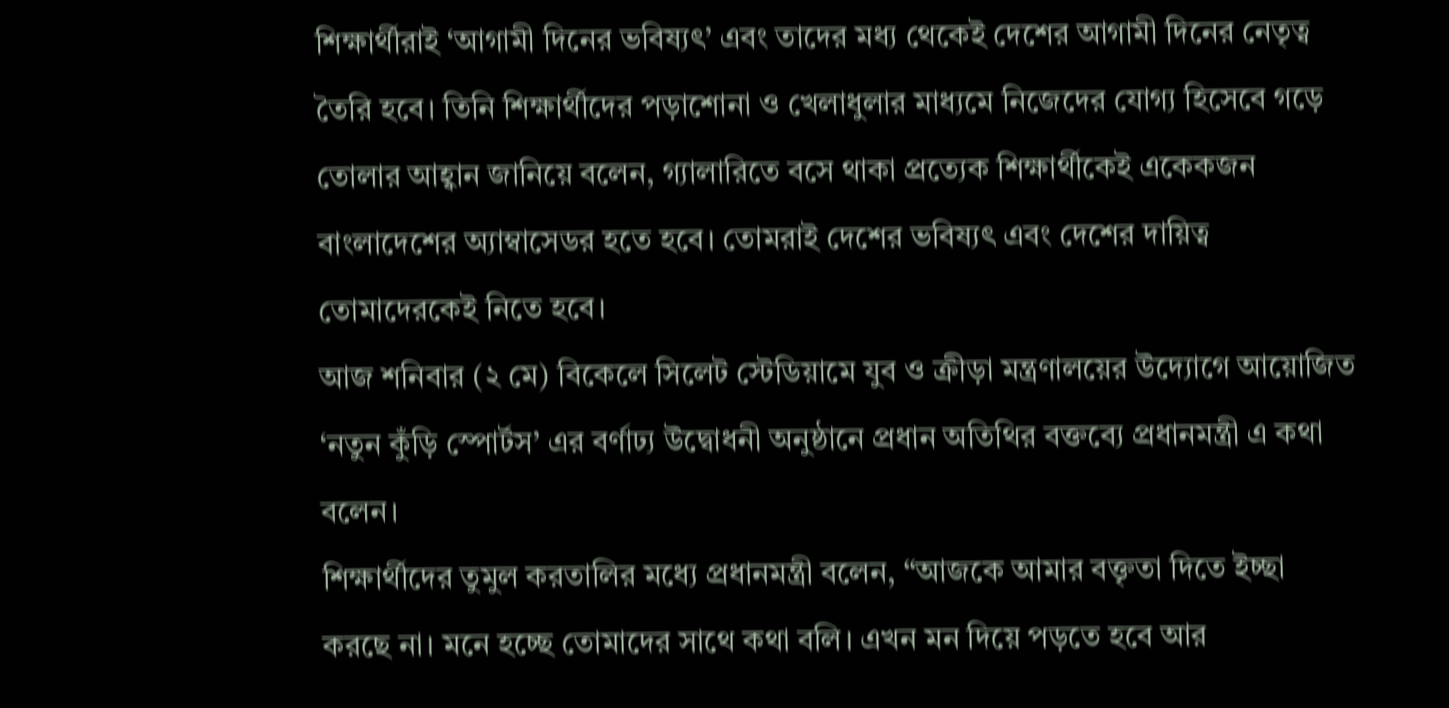শিক্ষার্থীরাই ‘আগামী দিনের ভবিষ্যৎ’ এবং তাদের মধ্য থেকেই দেশের আগামী দিনের নেতৃত্ব তৈরি হবে। তিনি শিক্ষার্থীদের পড়াশোনা ও খেলাধুলার মাধ্যমে নিজেদের যোগ্য হিসেবে গড়ে তোলার আহ্বান জানিয়ে বলেন, গ্যালারিতে বসে থাকা প্রত্যেক শিক্ষার্থীকেই একেকজন বাংলাদেশের অ্যাম্বাসেডর হতে হবে। তোমরাই দেশের ভবিষ্যৎ এবং দেশের দায়িত্ব তোমাদেরকেই নিতে হবে।
আজ শনিবার (২ মে) বিকেলে সিলেট স্টেডিয়ামে যুব ও ক্রীড়া মন্ত্রণালয়ের উদ্যোগে আয়োজিত ‘নতুন কুঁড়ি স্পোর্টস’ এর বর্ণাঢ্য উদ্বোধনী অনুষ্ঠানে প্রধান অতিথির বক্তব্যে প্রধানমন্ত্রী এ কথা বলেন।
শিক্ষার্থীদের তুমুল করতালির মধ্যে প্রধানমন্ত্রী বলেন, “আজকে আমার বক্তৃতা দিতে ইচ্ছা করছে না। মনে হচ্ছে তোমাদের সাথে কথা বলি। এখন মন দিয়ে পড়তে হবে আর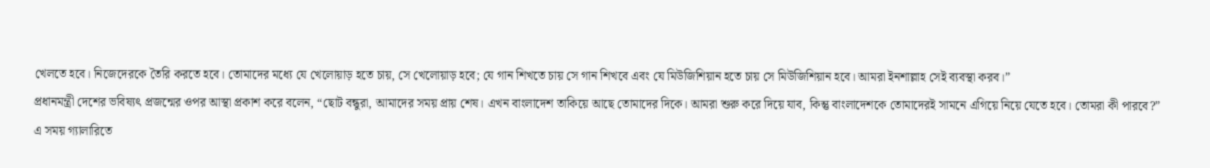খেলতে হবে। নিজেদেরকে তৈরি করতে হবে। তোমাদের মধ্যে যে খেলোয়াড় হতে চায়, সে খেলোয়াড় হবে; যে গান শিখতে চায় সে গান শিখবে এবং যে মিউজিশিয়ান হতে চায় সে মিউজিশিয়ান হবে। আমরা ইনশাল্লাহ সেই ব্যবস্থা করব।”
প্রধানমন্ত্রী দেশের ভবিষ্যৎ প্রজন্মের ওপর আস্থা প্রকাশ করে বলেন, “ছোট বন্ধুরা, আমাদের সময় প্রায় শেষ। এখন বাংলাদেশ তাকিয়ে আছে তোমাদের দিকে। আমরা শুরু করে দিয়ে যাব, কিন্তু বাংলাদেশকে তোমাদেরই সামনে এগিয়ে নিয়ে যেতে হবে। তোমরা কী পারবে?”
এ সময় গ্যালারিতে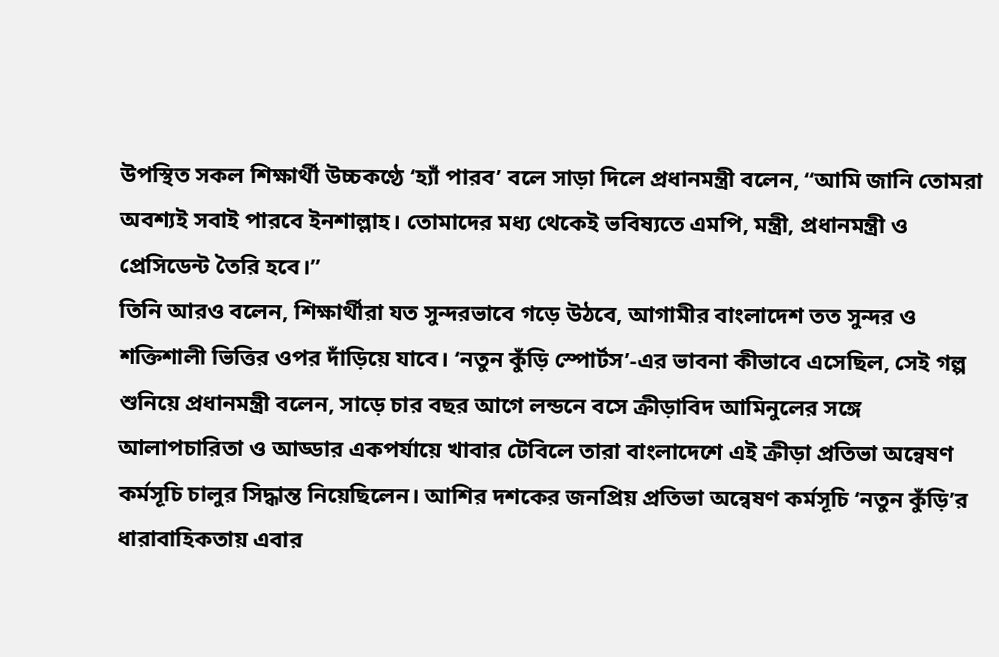উপস্থিত সকল শিক্ষার্থী উচ্চকণ্ঠে ‘হ্যাঁ পারব’ বলে সাড়া দিলে প্রধানমন্ত্রী বলেন, “আমি জানি তোমরা অবশ্যই সবাই পারবে ইনশাল্লাহ। তোমাদের মধ্য থেকেই ভবিষ্যতে এমপি, মন্ত্রী, প্রধানমন্ত্রী ও প্রেসিডেন্ট তৈরি হবে।”
তিনি আরও বলেন, শিক্ষার্থীরা যত সুন্দরভাবে গড়ে উঠবে, আগামীর বাংলাদেশ তত সুন্দর ও শক্তিশালী ভিত্তির ওপর দাঁড়িয়ে যাবে। ‘নতুন কুঁড়ি স্পোর্টস’-এর ভাবনা কীভাবে এসেছিল, সেই গল্প শুনিয়ে প্রধানমন্ত্রী বলেন, সাড়ে চার বছর আগে লন্ডনে বসে ক্রীড়াবিদ আমিনুলের সঙ্গে আলাপচারিতা ও আড্ডার একপর্যায়ে খাবার টেবিলে তারা বাংলাদেশে এই ক্রীড়া প্রতিভা অন্বেষণ কর্মসূচি চালুর সিদ্ধান্ত নিয়েছিলেন। আশির দশকের জনপ্রিয় প্রতিভা অন্বেষণ কর্মসূচি ‘নতুন কুঁড়ি’র ধারাবাহিকতায় এবার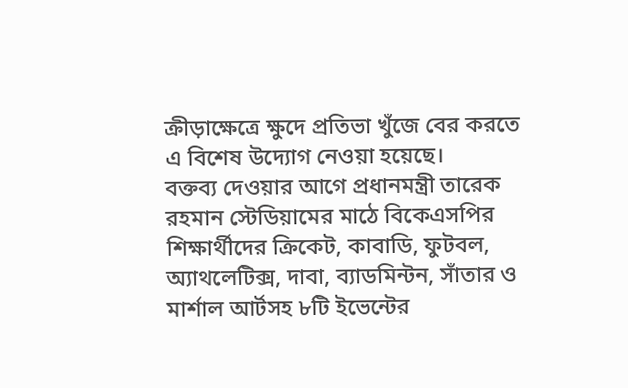ক্রীড়াক্ষেত্রে ক্ষুদে প্রতিভা খুঁজে বের করতে এ বিশেষ উদ্যোগ নেওয়া হয়েছে।
বক্তব্য দেওয়ার আগে প্রধানমন্ত্রী তারেক রহমান স্টেডিয়ামের মাঠে বিকেএসপির শিক্ষার্থীদের ক্রিকেট, কাবাডি, ফুটবল, অ্যাথলেটিক্স, দাবা, ব্যাডমিন্টন, সাঁতার ও মার্শাল আর্টসহ ৮টি ইভেন্টের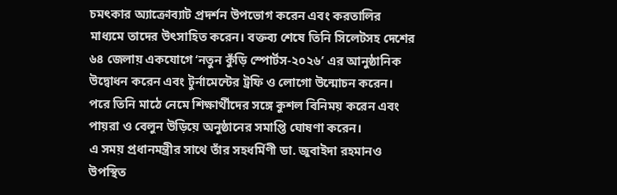চমৎকার অ্যাক্রোব্যাট প্রদর্শন উপভোগ করেন এবং করতালির মাধ্যমে তাদের উৎসাহিত করেন। বক্তব্য শেষে তিনি সিলেটসহ দেশের ৬৪ জেলায় একযোগে ‘নতুন কুঁড়ি স্পোর্টস-২০২৬’ এর আনুষ্ঠানিক উদ্বোধন করেন এবং টুর্নামেন্টের ট্রফি ও লোগো উন্মোচন করেন। পরে তিনি মাঠে নেমে শিক্ষার্থীদের সঙ্গে কুশল বিনিময় করেন এবং পায়রা ও বেলুন উড়িয়ে অনুষ্ঠানের সমাপ্তি ঘোষণা করেন।
এ সময় প্রধানমন্ত্রীর সাথে তাঁর সহধর্মিণী ডা. জুবাইদা রহমানও উপস্থিত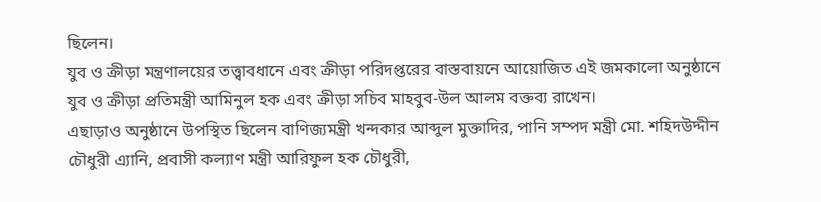ছিলেন।
যুব ও ক্রীড়া মন্ত্রণালয়ের তত্ত্বাবধানে এবং ক্রীড়া পরিদপ্তরের বাস্তবায়নে আয়োজিত এই জমকালো অনুষ্ঠানে যুব ও ক্রীড়া প্রতিমন্ত্রী আমিনুল হক এবং ক্রীড়া সচিব মাহবুব-উল আলম বক্তব্য রাখেন।
এছাড়াও অনুষ্ঠানে উপস্থিত ছিলেন বাণিজ্যমন্ত্রী খন্দকার আব্দুল মুক্তাদির, পানি সম্পদ মন্ত্রী মো. শহিদউদ্দীন চৌধুরী এ্যানি, প্রবাসী কল্যাণ মন্ত্রী আরিফুল হক চৌধুরী,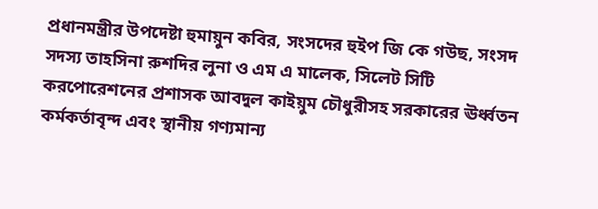প্রধানমন্ত্রীর উপদেষ্টা হুমায়ুন কবির, সংসদের হুইপ জি কে গউছ, সংসদ সদস্য তাহসিনা রুশদির লুনা ও এম এ মালেক, সিলেট সিটি করপোরেশনের প্রশাসক আবদুল কাইয়ুম চৌধুরীসহ সরকারের ঊর্ধ্বতন কর্মকর্তাবৃন্দ এবং স্থানীয় গণ্যমান্য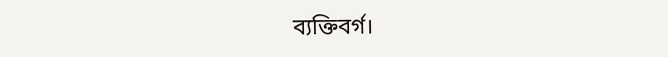ব্যক্তিবর্গ।